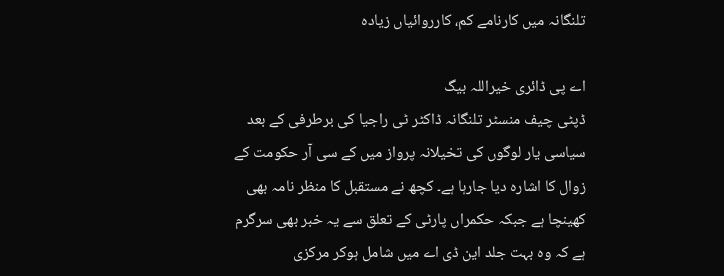تلنگانہ میں کارنامے کم، کارروائیاں زیادہ

اے پی ڈائری خیراللہ بیگ
ڈپٹی چیف منسٹر تلنگانہ ڈاکٹر ٹی راجیا کی برطرفی کے بعد سیاسی یار لوگوں کی تخیلانہ پرواز میں کے سی آر حکومت کے زوال کا اشارہ دیا جارہا ہے۔ کچھ نے مستقبل کا منظر نامہ بھی کھینچا ہے جبکہ حکمراں پارٹی کے تعلق سے یہ خبر بھی سرگرم ہے کہ وہ بہت جلد این ڈی اے میں شامل ہوکر مرکزی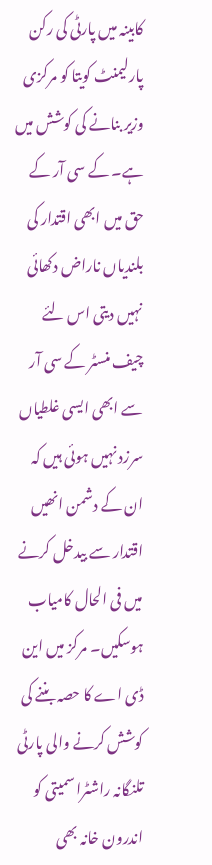کابینہ میں پارٹی کی رکن پارلیمنٹ کویتا کو مرکزی وزیر بنانے کی کوشش میں ہے۔ کے سی آر کے حق میں ابھی اقتدار کی بلندیاں ناراض دکھائی نہیں دیتی اس لئے چیف منسٹر کے سی آر سے ابھی ایسی غلطیاں سرزد نہیں ہوئی ہیں کہ ان کے دشمن انھیں اقتدار سے بیدخل کرنے میں فی الحال کامیاب ہوسکیں۔ مرکز میں این ڈی اے کا حصہ بننے کی کوشش کرنے والی پارٹی تلنگانہ راشٹرا سمیتی کو اندرون خانہ بھی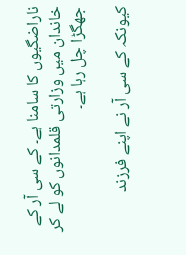ناراضگیوں کا سامنا ہے۔ کے سی آر کے خاندان میں وزارتی قلمدانوں کو لے کر جھگڑا چل رہا ہے۔

کیونکہ کے سی آر نے اپنے فرزند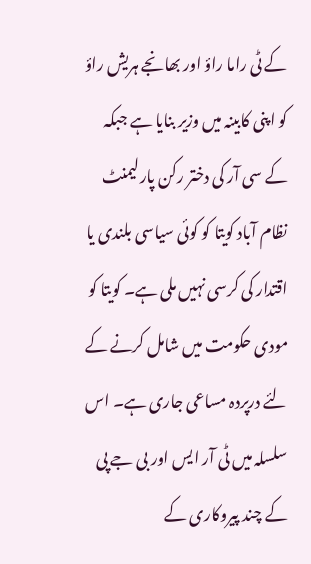کے ٹی راما راؤ اور بھانجے ہریش راؤ کو اپنی کابینہ میں وزیر بنایا ہے جبکہ کے سی آر کی دختر رکن پارلیمنٹ نظام آباد کویتا کو کوئی سیاسی بلندی یا اقتدار کی کرسی نہیں ملی ہے۔ کویتا کو مودی حکومت میں شامل کرنے کے لئے درپردہ مساعی جاری ہے۔ اس سلسلہ میں ٹی آر ایس اور بی جے پی کے چند پیروکاری کے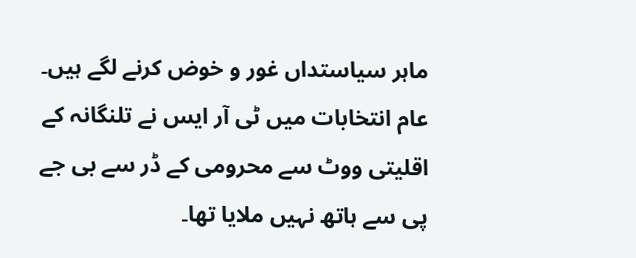ماہر سیاستداں غور و خوض کرنے لگے ہیں۔ عام انتخابات میں ٹی آر ایس نے تلنگانہ کے اقلیتی ووٹ سے محرومی کے ڈر سے بی جے پی سے ہاتھ نہیں ملایا تھا۔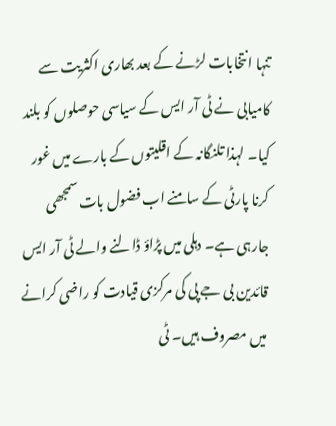تنہا انتخابات لڑنے کے بعد بھاری اکثریت سے کامیابی نے ٹی آر ایس کے سیاسی حوصلوں کو بلند کیا۔ لہذا تلنگانہ کے اقلیتوں کے بارے میں غور کرنا پارٹی کے سامنے اب فضول بات سمجھی جارہی ہے۔ دہلی میں پڑاؤ ڈالنے والے ٹی آر ایس قائدین بی جے پی کی مرکزی قیادت کو راضی کرانے میں مصروف ہیں۔ ٹی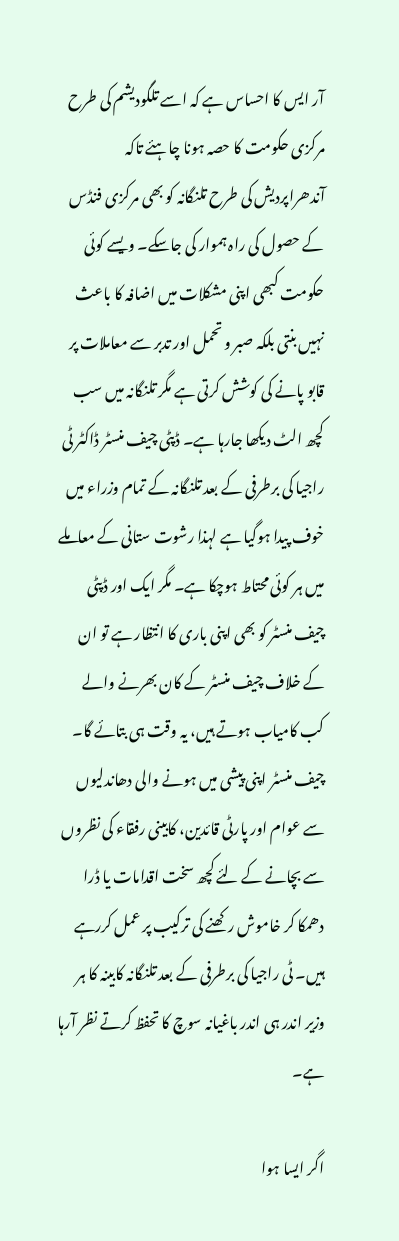آر ایس کا احساس ہے کہ اسے تلگودیشم کی طرح مرکزی حکومت کا حصہ ہونا چاہئے تاکہ آندھراپردیش کی طرح تلنگانہ کو بھی مرکزی فنڈس کے حصول کی راہ ہموار کی جاسکے۔ ویسے کوئی حکومت کبھی اپنی مشکلات میں اضافہ کا باعث نہیں بنتی بلکہ صبر و تحمل اور تدبر سے معاملات پر قابو پانے کی کوشش کرتی ہے مگر تلنگانہ میں سب کچھ الٹ دیکھا جارہا ہے۔ ڈپٹی چیف منسٹر ڈاکٹر ٹی راجیا کی برطرفی کے بعد تلنگانہ کے تمام وزراء میں خوف پیدا ہوگیا ہے لہذا رشوت ستانی کے معاملے میں ہر کوئی محتاط ہوچکا ہے۔ مگر ایک اور ڈپٹی چیف منسٹر کو بھی اپنی باری کا انتظار ہے تو ان کے خلاف چیف منسٹر کے کان بھرنے والے کب کامیاب ہوتے ہیں، یہ وقت ہی بتائے گا۔ چیف منسٹر اپنی پیشی میں ہونے والی دھاندلیوں سے عوام اور پارٹی قائدین، کابینی رفقاء کی نظروں سے بچانے کے لئے کچھ سخت اقدامات یا ڈرا دھمکا کر خاموش رکھنے کی ترکیب پر عمل کررہے ہیں۔ ٹی راجیا کی برطرفی کے بعد تلنگانہ کابینہ کا ہر وزیر اندر ہی اندر باغیانہ سوچ کا تحفظ کرتے نظر آرہا ہے۔

اگر ایسا ہوا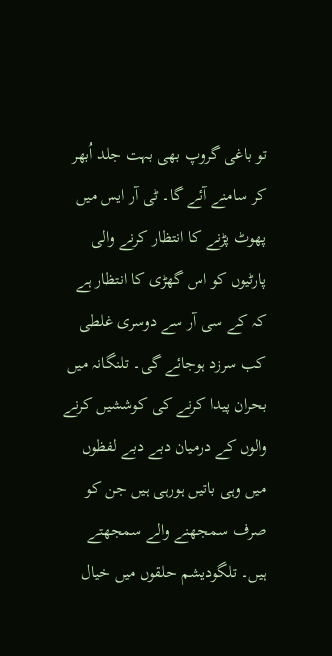تو باغی گروپ بھی بہت جلد اُبھر کر سامنے آئے گا۔ ٹی آر ایس میں پھوٹ پڑنے کا انتظار کرنے والی پارٹیوں کو اس گھڑی کا انتظار ہے کہ کے سی آر سے دوسری غلطی کب سرزد ہوجائے گی۔ تلنگانہ میں بحران پیدا کرنے کی کوششیں کرنے والوں کے درمیان دبے دبے لفظوں میں وہی باتیں ہورہی ہیں جن کو صرف سمجھنے والے سمجھتے ہیں۔ تلگودیشم حلقوں میں خیال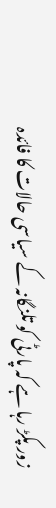زور پکڑ رہا ہے کہ پارٹی کو تلنگانہ کے سیاسی حالات کا فائدہ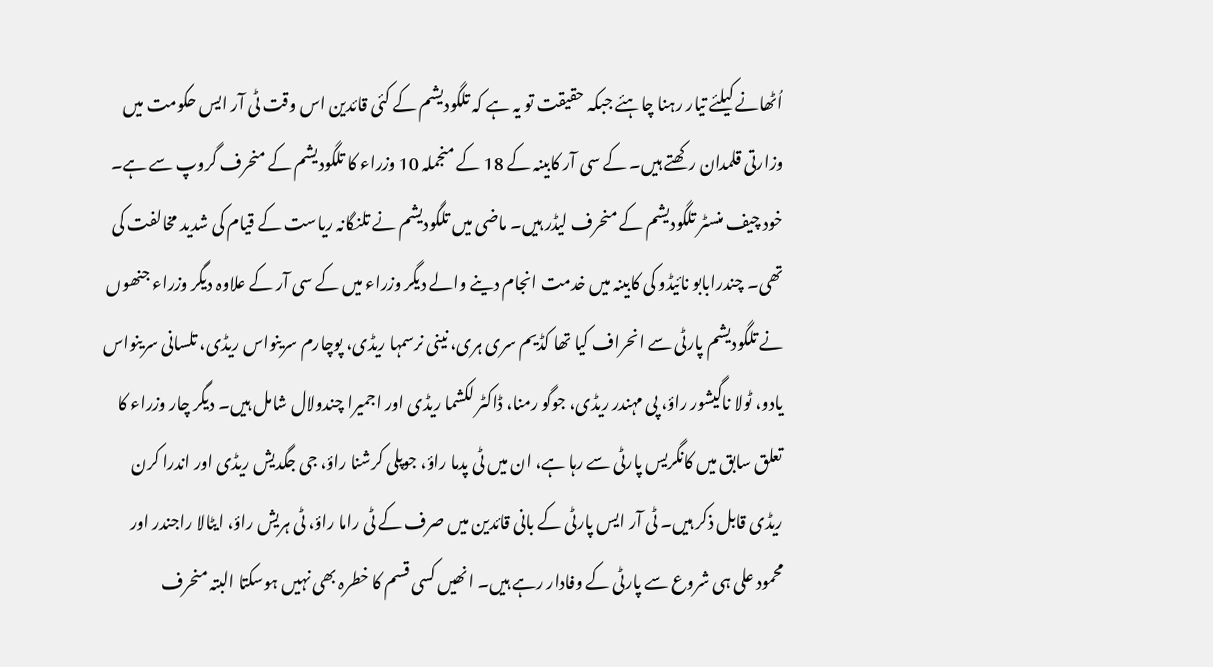اُٹھانے کیلئے تیار رہنا چاہئے جبکہ حقیقت تو یہ ہے کہ تلگودیشم کے کئی قائدین اس وقت ٹی آر ایس حکومت میں وزارتی قلمدان رکھتے ہیں۔ کے سی آر کابینہ کے 18 کے منجملہ 10 وزراء کا تلگودیشم کے منحرف گروپ سے ہے۔ خود چیف منسٹر تلگودیشم کے منحرف لیڈر ہیں۔ ماضی میں تلگودیشم نے تلنگانہ ریاست کے قیام کی شدید مخالفت کی تھی۔ چندرابابو نائیڈو کی کابینہ میں خدمت انجام دینے والے دیگر وزراء میں کے سی آر کے علاوہ دیگر وزراء جنھوں نے تلگودیشم پارٹی سے انحراف کیا تھا کڈیم سری ہری، نینی نرسمہا ریڈی، پوچارم سرینواس ریڈی، تلسانی سرینواس یادو، ٹولا ناگیشور راؤ، پی مہندر ریڈی، جوگو رمنا، ڈاکٹر لکشما ریڈی اور اجمیرا چندولال شامل ہیں۔ دیگر چار وزراء کا تعلق سابق میں کانگریس پارٹی سے رہا ہے، ان میں ٹی پدما راؤ، جوپلی کرشنا راؤ، جی جگدیش ریڈی اور اندرا کرن ریڈی قابل ذکر ہیں۔ ٹی آر ایس پارٹی کے بانی قائدین میں صرف کے ٹی راما راؤ، ٹی ہریش راؤ، ایٹالا راجندر اور محمود علی ہی شروع سے پارٹی کے وفادار رہے ہیں۔ انھیں کسی قسم کا خطرہ بھی نہیں ہوسکتا البتہ منحرف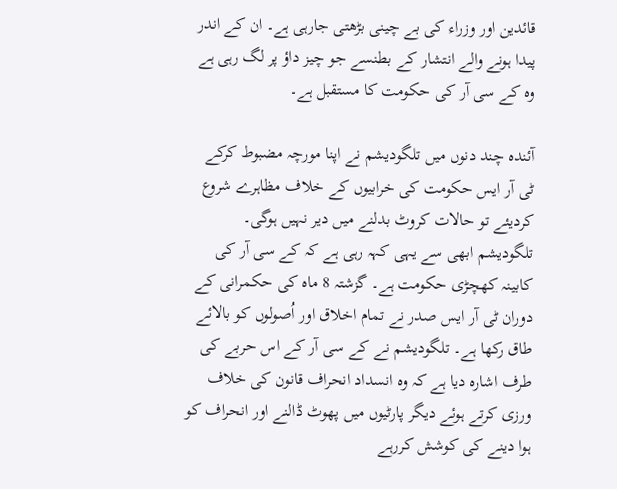قائدین اور وزراء کی بے چینی بڑھتی جارہی ہے۔ ان کے اندر پیدا ہونے والے انتشار کے بطنسے جو چیز داؤ پر لگ رہی ہے وہ کے سی آر کی حکومت کا مستقبل ہے۔

آئندہ چند دنوں میں تلگودیشم نے اپنا مورچہ مضبوط کرکے ٹی آر ایس حکومت کی خرابیوں کے خلاف مظاہرے شروع کردیئے تو حالات کروٹ بدلنے میں دیر نہیں ہوگی۔ تلگودیشم ابھی سے یہی کہہ رہی ہے کہ کے سی آر کی کابینہ کھچڑی حکومت ہے۔ گزشتہ 8 ماہ کی حکمرانی کے دوران ٹی آر ایس صدر نے تمام اخلاق اور اُصولوں کو بالائے طاق رکھا ہے۔ تلگودیشم نے کے سی آر کے اس حربے کی طرف اشارہ دیا ہے کہ وہ انسداد انحراف قانون کی خلاف ورزی کرتے ہوئے دیگر پارٹیوں میں پھوٹ ڈالنے اور انحراف کو ہوا دینے کی کوشش کررہے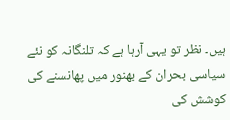ہیں۔ نظر تو یہی آرہا ہے کہ تلنگانہ کو نئے سیاسی بحران کے بھنور میں پھانسنے کی کوشش کی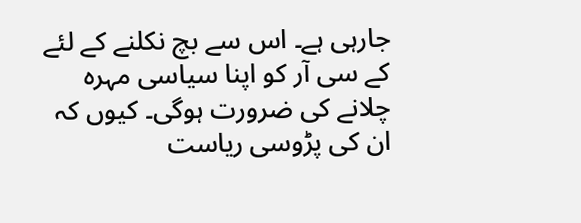جارہی ہے۔ اس سے بچ نکلنے کے لئے کے سی آر کو اپنا سیاسی مہرہ چلانے کی ضرورت ہوگی۔ کیوں کہ ان کی پڑوسی ریاست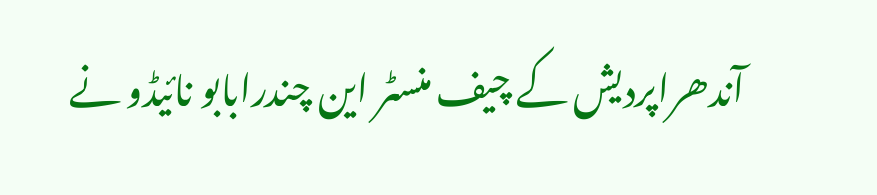آندھراپردیش کے چیف منسٹر این چندرابابو نائیڈو نے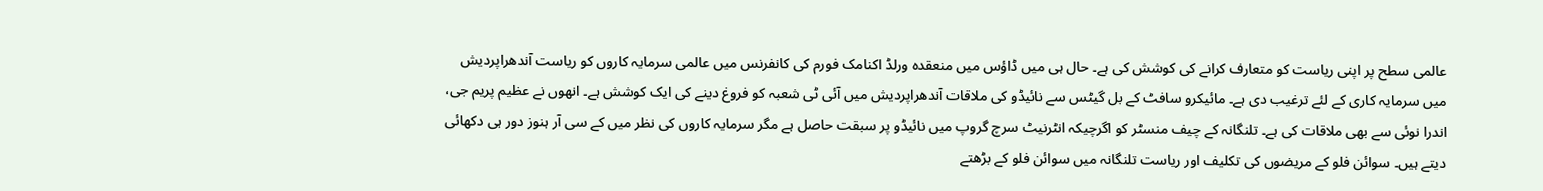عالمی سطح پر اپنی ریاست کو متعارف کرانے کی کوشش کی ہے۔ حال ہی میں ڈاؤس میں منعقدہ ورلڈ اکنامک فورم کی کانفرنس میں عالمی سرمایہ کاروں کو ریاست آندھراپردیش میں سرمایہ کاری کے لئے ترغیب دی ہے۔ مائیکرو سافٹ کے بل گیٹس سے نائیڈو کی ملاقات آندھراپردیش میں آئی ٹی شعبہ کو فروغ دینے کی ایک کوشش ہے۔ انھوں نے عظیم پریم جی، اندرا نوئی سے بھی ملاقات کی ہے۔ تلنگانہ کے چیف منسٹر کو اگرچیکہ انٹرنیٹ سرچ گروپ میں نائیڈو پر سبقت حاصل ہے مگر سرمایہ کاروں کی نظر میں کے سی آر ہنوز دور ہی دکھائی دیتے ہیں۔ سوائن فلو کے مریضوں کی تکلیف اور ریاست تلنگانہ میں سوائن فلو کے بڑھتے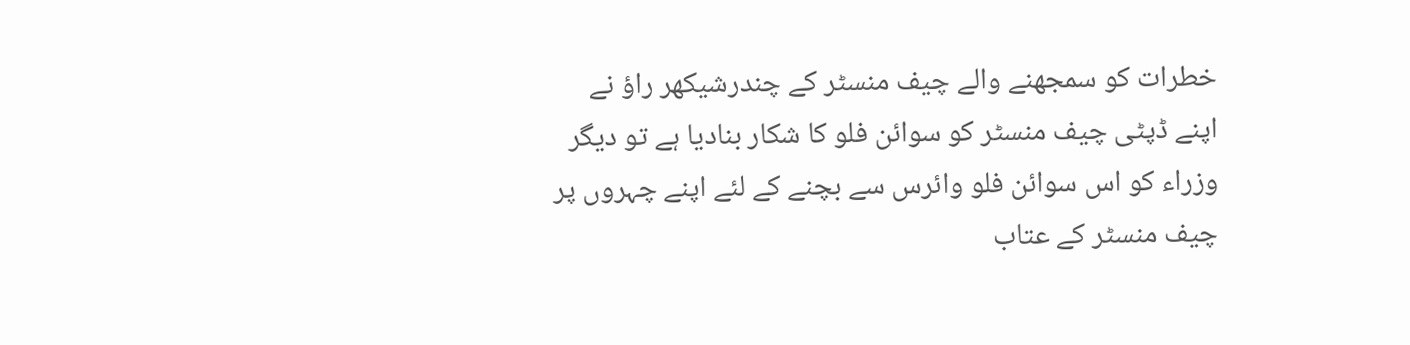خطرات کو سمجھنے والے چیف منسٹر کے چندرشیکھر راؤ نے اپنے ڈپٹی چیف منسٹر کو سوائن فلو کا شکار بنادیا ہے تو دیگر وزراء کو اس سوائن فلو وائرس سے بچنے کے لئے اپنے چہروں پر چیف منسٹر کے عتاب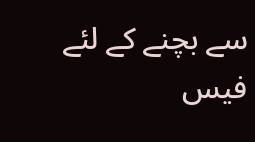سے بچنے کے لئے فیس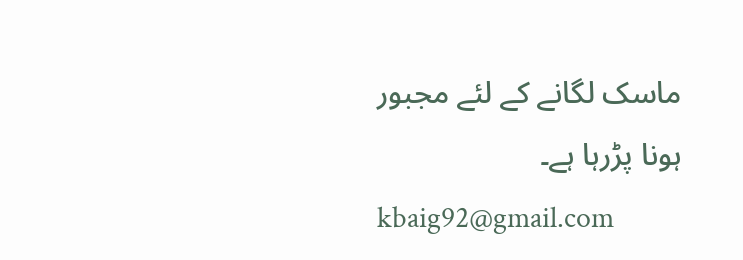ماسک لگانے کے لئے مجبور ہونا پڑرہا ہے۔
kbaig92@gmail.com